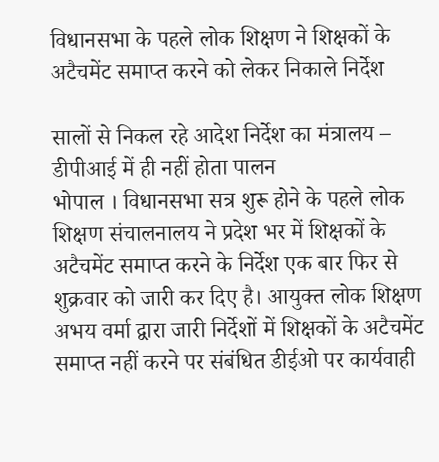विधानसभा के पहले लोक शिक्षण ने शिक्षकों के अटैचमेंट समाप्त करने को लेकर निकाले निर्देश

सालों से निकल रहे आदेश निर्देश का मंत्रालय – डीपीआई में ही नहीं होता पालन
भोपाल । विधानसभा सत्र शुरू होने के पहले लोक शिक्षण संचालनालय ने प्रदेश भर में शिक्षकों के अटैचमेंट समाप्त करने के निर्देश एक बार फिर से शुक्रवार को जारी कर दिए है। आयुक्त लोक शिक्षण अभय वर्मा द्वारा जारी निर्देशों में शिक्षकों के अटैचमेंट समाप्त नहीं करने पर संबंधित डीईओ पर कार्यवाही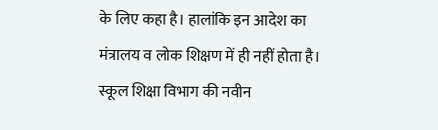के लिए कहा है। हालांकि इन आदेश का मंत्रालय व लोक शिक्षण में ही नहीं होता है। स्कूल शिक्षा विभाग की नवीन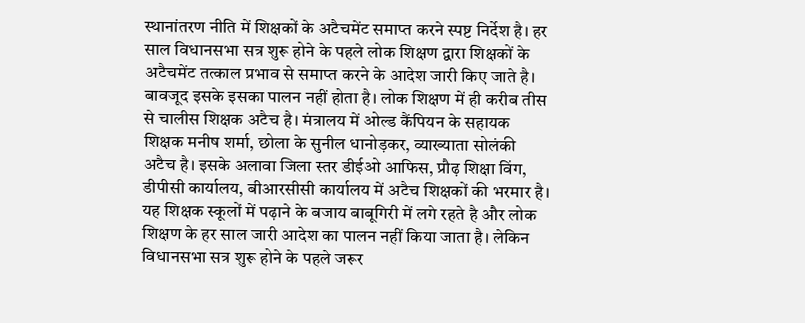स्थानांतरण नीति में शिक्षकों के अटैचमेंट समाप्त करने स्पष्ट निर्देश है। हर साल विधानसभा सत्र शुरू होने के पहले लोक शिक्षण द्वारा शिक्षकों के अटैचमेंट तत्काल प्रभाव से समाप्त करने के आदेश जारी किए जाते है। बावजूद इसके इसका पालन नहीं होता है। लोक शिक्षण में ही करीब तीस से चालीस शिक्षक अटैच है। मंत्रालय में ओल्ड कैंपियन के सहायक शिक्षक मनीष शर्मा, छोला के सुनील धानोड़कर, व्याख्याता सोलंकी अटैच है। इसके अलावा जिला स्तर डीईओ आफिस, प्रौढ़ शिक्षा विंग, डीपीसी कार्यालय, बीआरसीसी कार्यालय में अटैच शिक्षकों की भरमार है। यह शिक्षक स्कूलों में पढ़ाने के बजाय बाबूगिरी में लगे रहते है और लोक शिक्षण के हर साल जारी आदेश का पालन नहीं किया जाता है। लेकिन विधानसभा सत्र शुरू होने के पहले जरूर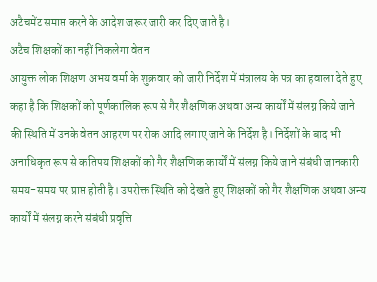अटैचमेंट समाप्त करने के आदेश जरूर जारी कर दिए जाते है।
अटैच शिक्षकों का नहीं निकलेगा वेतन
आयुक्त लोक शिक्षण अभय वर्मा के शुक्रवार को जारी निर्देश में मंत्रालय के पत्र का हवाला देते हुए कहा है कि शिक्षकों को पूर्णकालिक रूप से गैर शैक्षणिक अथवा अन्य कार्यों में संलग्न किये जाने की स्थिति में उनके वेतन आहरण पर रोक आदि लगाए जाने के निर्देश है। निर्देशों के बाद भी अनाधिकृत रूप से कतिपय शिक्षकों को गैर शैक्षणिक कार्यों में संलग्न किये जाने संबंधी जानकारी समय-समय पर प्राप्त होती है। उपरोक्त स्थिति को देखते हुए शिक्षकों को गैर शैक्षणिक अथवा अन्य कार्यों में संलग्न करने संबंधी प्रवृत्ति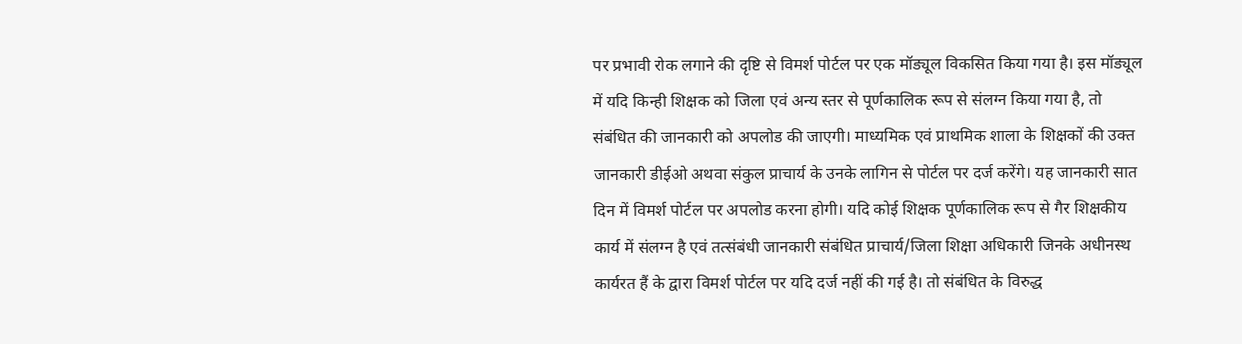पर प्रभावी रोक लगाने की दृष्टि से विमर्श पोर्टल पर एक मॉड्यूल विकसित किया गया है। इस मॉड्यूल में यदि किन्ही शिक्षक को जिला एवं अन्य स्तर से पूर्णकालिक रूप से संलग्न किया गया है, तो संबंधित की जानकारी को अपलोड की जाएगी। माध्यमिक एवं प्राथमिक शाला के शिक्षकों की उक्त जानकारी डीईओ अथवा संकुल प्राचार्य के उनके लागिन से पोर्टल पर दर्ज करेंगे। यह जानकारी सात दिन में विमर्श पोर्टल पर अपलोड करना होगी। यदि कोई शिक्षक पूर्णकालिक रूप से गैर शिक्षकीय कार्य में संलग्न है एवं तत्संबंधी जानकारी संबंधित प्राचार्य/जिला शिक्षा अधिकारी जिनके अधीनस्थ कार्यरत हैं के द्वारा विमर्श पोर्टल पर यदि दर्ज नहीं की गई है। तो संबंधित के विरुद्ध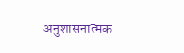अनुशासनात्मक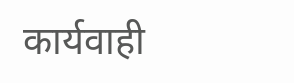कार्यवाही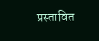प्रस्तावित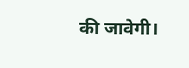की जावेगी।